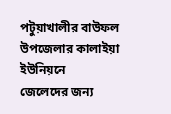পটুয়াখালীর বাউফল উপজেলার কালাইয়া ইউনিয়নে
জেলেদের জন্য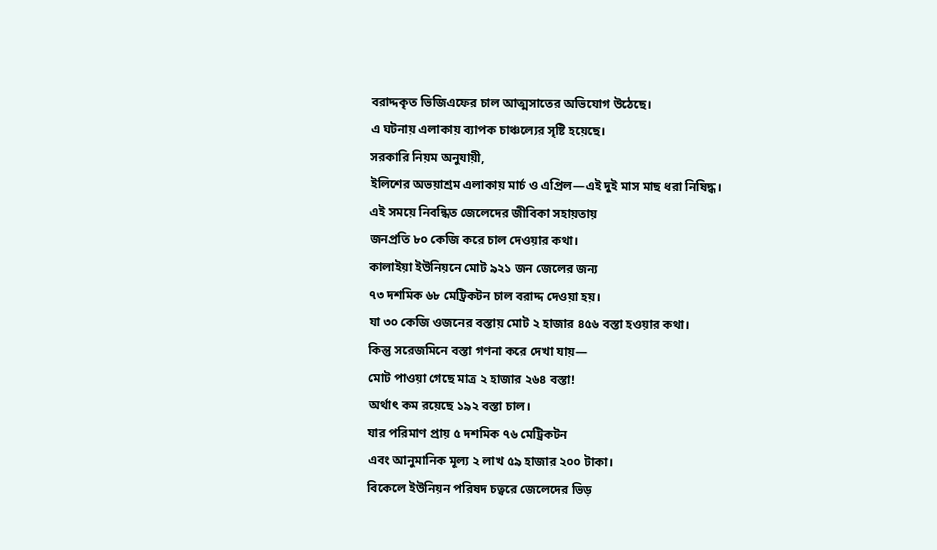বরাদ্দকৃত ভিজিএফের চাল আত্মসাতের অভিযোগ উঠেছে।
এ ঘটনায় এলাকায় ব্যাপক চাঞ্চল্যের সৃষ্টি হয়েছে।
সরকারি নিয়ম অনুযায়ী,
ইলিশের অভয়াশ্রম এলাকায় মার্চ ও এপ্রিল—এই দুই মাস মাছ ধরা নিষিদ্ধ।
এই সময়ে নিবন্ধিত জেলেদের জীবিকা সহায়তায়
জনপ্রতি ৮০ কেজি করে চাল দেওয়ার কথা।
কালাইয়া ইউনিয়নে মোট ৯২১ জন জেলের জন্য
৭৩ দশমিক ৬৮ মেট্রিকটন চাল বরাদ্দ দেওয়া হয়।
যা ৩০ কেজি ওজনের বস্তায় মোট ২ হাজার ৪৫৬ বস্তা হওয়ার কথা।
কিন্তু সরেজমিনে বস্তা গণনা করে দেখা যায়—
মোট পাওয়া গেছে মাত্র ২ হাজার ২৬৪ বস্তা!
অর্থাৎ কম রয়েছে ১৯২ বস্তা চাল।
যার পরিমাণ প্রায় ৫ দশমিক ৭৬ মেট্রিকটন
এবং আনুমানিক মূল্য ২ লাখ ৫৯ হাজার ২০০ টাকা।
বিকেলে ইউনিয়ন পরিষদ চত্বরে জেলেদের ভিড়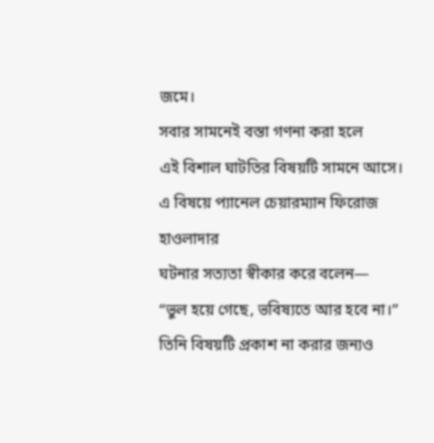জমে।
সবার সামনেই বস্তা গণনা করা হলে
এই বিশাল ঘাটতির বিষয়টি সামনে আসে।
এ বিষয়ে প্যানেল চেয়ারম্যান ফিরোজ হাওলাদার
ঘটনার সত্যতা স্বীকার করে বলেন—
“ভুল হয়ে গেছে, ভবিষ্যতে আর হবে না।”
তিনি বিষয়টি প্রকাশ না করার জন্যও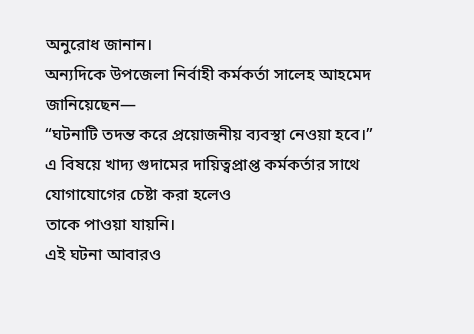অনুরোধ জানান।
অন্যদিকে উপজেলা নির্বাহী কর্মকর্তা সালেহ আহমেদ জানিয়েছেন—
“ঘটনাটি তদন্ত করে প্রয়োজনীয় ব্যবস্থা নেওয়া হবে।”
এ বিষয়ে খাদ্য গুদামের দায়িত্বপ্রাপ্ত কর্মকর্তার সাথে যোগাযোগের চেষ্টা করা হলেও
তাকে পাওয়া যায়নি।
এই ঘটনা আবারও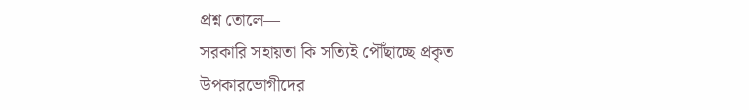প্রশ্ন তোলে—
সরকারি সহায়তা কি সত্যিই পৌঁছাচ্ছে প্রকৃত উপকারভোগীদের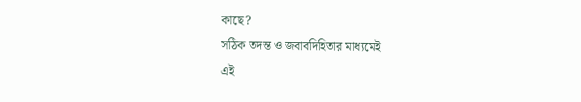কাছে?
সঠিক তদন্ত ও জবাবদিহিতার মাধ্যমেই
এই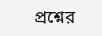প্রশ্নের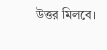উত্তর মিলবে।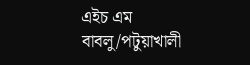এইচ এম বাবলু/পটুয়াখালী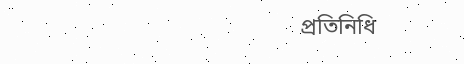প্রতিনিধি